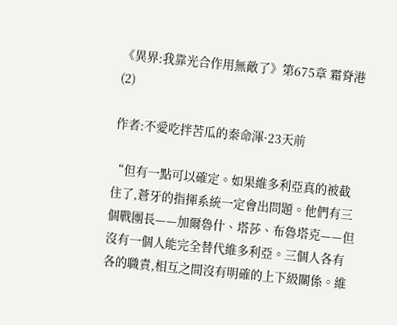《異界:我靠光合作用無敵了》第675章 霜脊港(2)

作者:不愛吃拌苦瓜的秦命渾·23天前

“但有一點可以確定。如果維多利亞真的被截住了,蒼牙的指揮系統一定會出問題。他們有三個戰團長——加爾魯什、塔莎、布魯塔克——但沒有一個人能完全替代維多利亞。三個人各有各的職責,相互之間沒有明確的上下級關係。維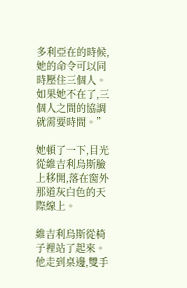多利亞在的時候,她的命令可以同時壓住三個人。如果她不在了,三個人之間的協調就需要時間。”

她頓了一下,目光從維吉利烏斯臉上移開,落在窗外那道灰白色的天際線上。

維吉利烏斯從椅子裡站了起來。他走到桌邊,雙手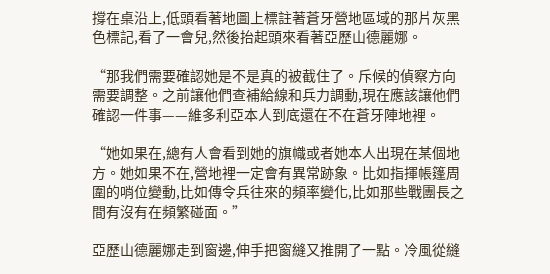撐在桌沿上,低頭看著地圖上標註著蒼牙營地區域的那片灰黑色標記,看了一會兒,然後抬起頭來看著亞歷山德麗娜。

“那我們需要確認她是不是真的被截住了。斥候的偵察方向需要調整。之前讓他們查補給線和兵力調動,現在應該讓他們確認一件事——維多利亞本人到底還在不在蒼牙陣地裡。

“她如果在,總有人會看到她的旗幟或者她本人出現在某個地方。她如果不在,營地裡一定會有異常跡象。比如指揮帳篷周圍的哨位變動,比如傳令兵往來的頻率變化,比如那些戰團長之間有沒有在頻繁碰面。”

亞歷山德麗娜走到窗邊,伸手把窗縫又推開了一點。冷風從縫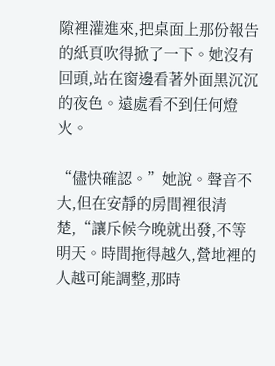隙裡灌進來,把桌面上那份報告的紙頁吹得掀了一下。她沒有回頭,站在窗邊看著外面黑沉沉的夜色。遠處看不到任何燈火。

“儘快確認。”她說。聲音不大,但在安靜的房間裡很清楚,“讓斥候今晚就出發,不等明天。時間拖得越久,營地裡的人越可能調整,那時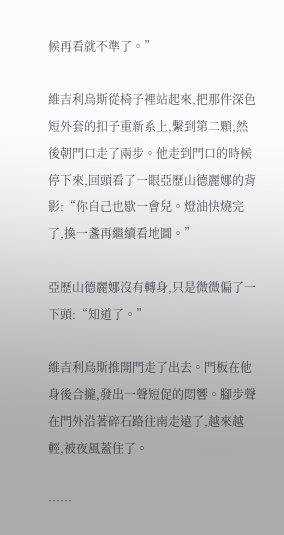候再看就不準了。”

維吉利烏斯從椅子裡站起來,把那件深色短外套的扣子重新系上,繫到第二顆,然後朝門口走了兩步。他走到門口的時候停下來,回頭看了一眼亞歷山德麗娜的背影:“你自己也歇一會兒。燈油快燒完了,換一盞再繼續看地圖。”

亞歷山德麗娜沒有轉身,只是微微偏了一下頭:“知道了。”

維吉利烏斯推開門走了出去。門板在他身後合攏,發出一聲短促的悶響。腳步聲在門外沿著碎石路往南走遠了,越來越輕,被夜風蓋住了。

……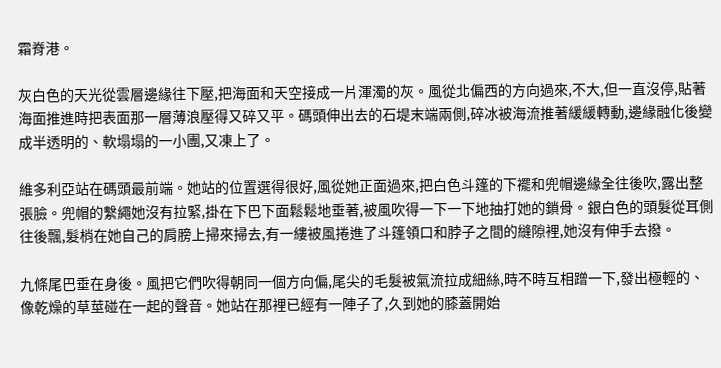霜脊港。

灰白色的天光從雲層邊緣往下壓,把海面和天空接成一片渾濁的灰。風從北偏西的方向過來,不大,但一直沒停,貼著海面推進時把表面那一層薄浪壓得又碎又平。碼頭伸出去的石堤末端兩側,碎冰被海流推著緩緩轉動,邊緣融化後變成半透明的、軟塌塌的一小團,又凍上了。

維多利亞站在碼頭最前端。她站的位置選得很好,風從她正面過來,把白色斗篷的下襬和兜帽邊緣全往後吹,露出整張臉。兜帽的繫繩她沒有拉緊,掛在下巴下面鬆鬆地垂著,被風吹得一下一下地抽打她的鎖骨。銀白色的頭髮從耳側往後飄,髮梢在她自己的肩膀上掃來掃去,有一縷被風捲進了斗篷領口和脖子之間的縫隙裡,她沒有伸手去撥。

九條尾巴垂在身後。風把它們吹得朝同一個方向偏,尾尖的毛髮被氣流拉成細絲,時不時互相蹭一下,發出極輕的、像乾燥的草莖碰在一起的聲音。她站在那裡已經有一陣子了,久到她的膝蓋開始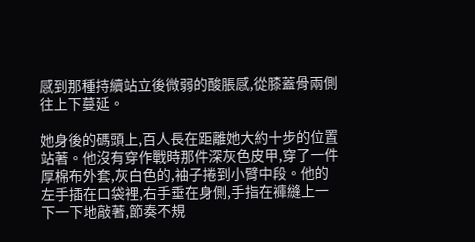感到那種持續站立後微弱的酸脹感,從膝蓋骨兩側往上下蔓延。

她身後的碼頭上,百人長在距離她大約十步的位置站著。他沒有穿作戰時那件深灰色皮甲,穿了一件厚棉布外套,灰白色的,袖子捲到小臂中段。他的左手插在口袋裡,右手垂在身側,手指在褲縫上一下一下地敲著,節奏不規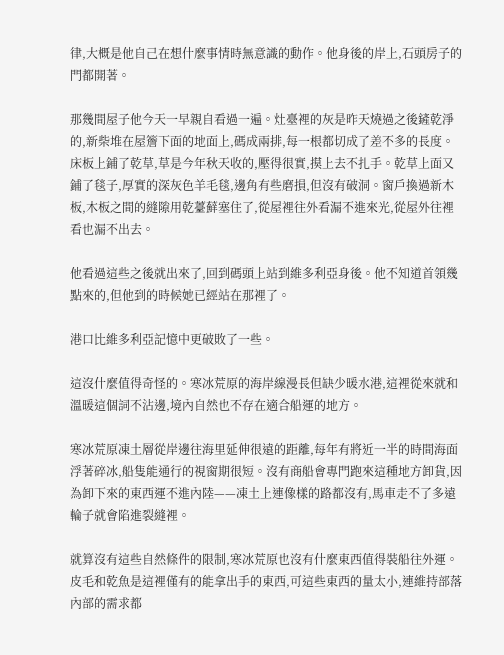律,大概是他自己在想什麼事情時無意識的動作。他身後的岸上,石頭房子的門都開著。

那幾間屋子他今天一早親自看過一遍。灶臺裡的灰是昨天燒過之後鏟乾淨的,新柴堆在屋簷下面的地面上,碼成兩排,每一根都切成了差不多的長度。床板上鋪了乾草,草是今年秋天收的,壓得很實,摸上去不扎手。乾草上面又鋪了毯子,厚實的深灰色羊毛毯,邊角有些磨損,但沒有破洞。窗戶換過新木板,木板之間的縫隙用乾薹蘚塞住了,從屋裡往外看漏不進來光,從屋外往裡看也漏不出去。

他看過這些之後就出來了,回到碼頭上站到維多利亞身後。他不知道首領幾點來的,但他到的時候她已經站在那裡了。

港口比維多利亞記憶中更破敗了一些。

這沒什麼值得奇怪的。寒冰荒原的海岸線漫長但缺少暖水港,這裡從來就和溫暖這個詞不沾邊,境內自然也不存在適合船運的地方。

寒冰荒原凍土層從岸邊往海里延伸很遠的距離,每年有將近一半的時間海面浮著碎冰,船隻能通行的視窗期很短。沒有商船會專門跑來這種地方卸貨,因為卸下來的東西運不進內陸——凍土上連像樣的路都沒有,馬車走不了多遠輪子就會陷進裂縫裡。

就算沒有這些自然條件的限制,寒冰荒原也沒有什麼東西值得裝船往外運。皮毛和乾魚是這裡僅有的能拿出手的東西,可這些東西的量太小,連維持部落內部的需求都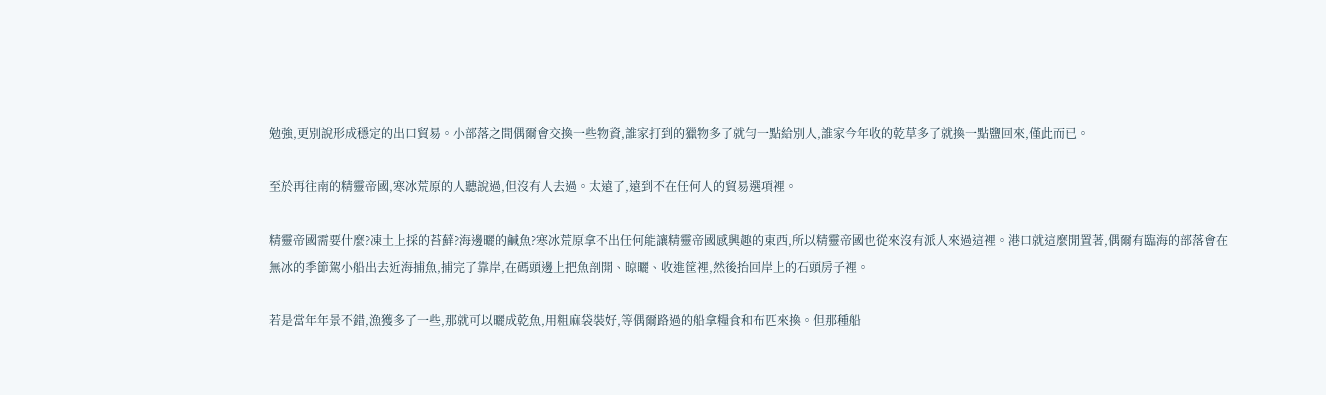勉強,更別說形成穩定的出口貿易。小部落之間偶爾會交換一些物資,誰家打到的獵物多了就勻一點給別人,誰家今年收的乾草多了就換一點鹽回來,僅此而已。

至於再往南的精靈帝國,寒冰荒原的人聽說過,但沒有人去過。太遠了,遠到不在任何人的貿易選項裡。

精靈帝國需要什麼?凍土上採的苔蘚?海邊曬的鹹魚?寒冰荒原拿不出任何能讓精靈帝國感興趣的東西,所以精靈帝國也從來沒有派人來過這裡。港口就這麼閒置著,偶爾有臨海的部落會在無冰的季節駕小船出去近海捕魚,捕完了靠岸,在碼頭邊上把魚剖開、晾曬、收進筐裡,然後抬回岸上的石頭房子裡。

若是當年年景不錯,漁獲多了一些,那就可以曬成乾魚,用粗麻袋裝好,等偶爾路過的船拿糧食和布匹來換。但那種船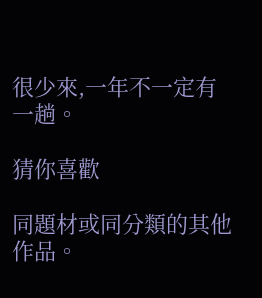很少來,一年不一定有一趟。

猜你喜歡

同題材或同分類的其他作品。